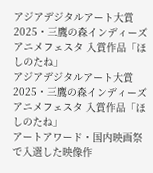アジアデジタルアート大賞2025・三鷹の森インディーズアニメフェスタ 入賞作品「ほしのたね」
アジアデジタルアート大賞2025・三鷹の森インディーズアニメフェスタ 入賞作品「ほしのたね」
アートアワード・国内映画祭で入選した映像作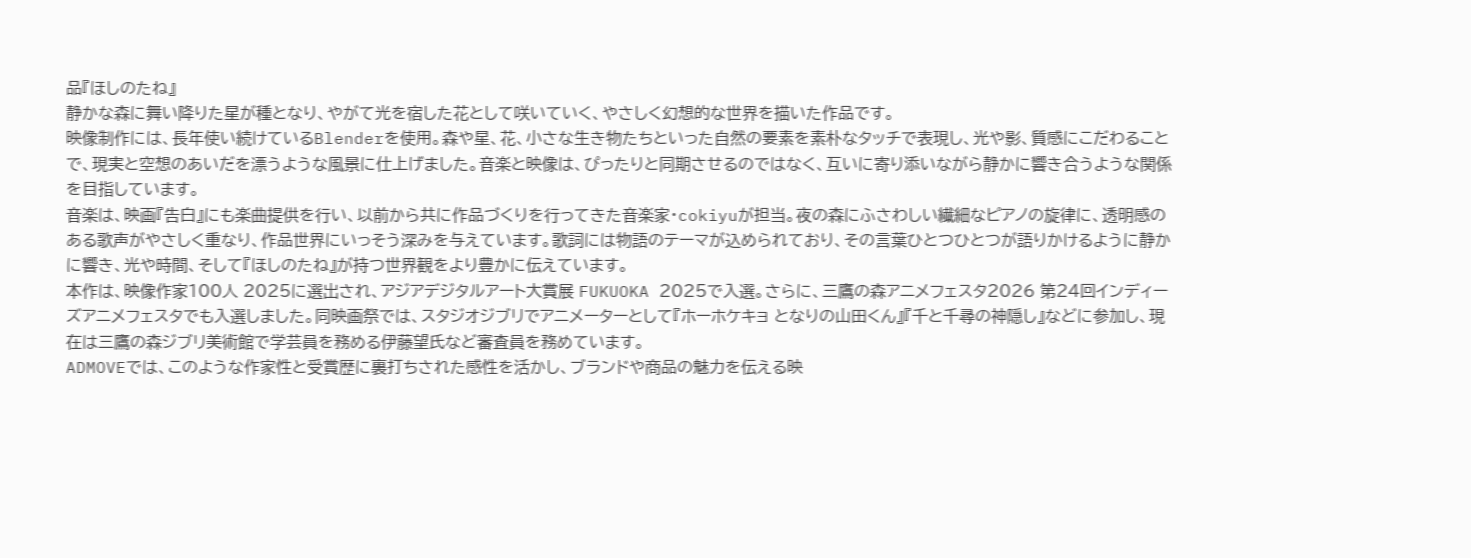品『ほしのたね』
静かな森に舞い降りた星が種となり、やがて光を宿した花として咲いていく、やさしく幻想的な世界を描いた作品です。
映像制作には、長年使い続けているBlenderを使用。森や星、花、小さな生き物たちといった自然の要素を素朴なタッチで表現し、光や影、質感にこだわることで、現実と空想のあいだを漂うような風景に仕上げました。音楽と映像は、ぴったりと同期させるのではなく、互いに寄り添いながら静かに響き合うような関係を目指しています。
音楽は、映画『告白』にも楽曲提供を行い、以前から共に作品づくりを行ってきた音楽家・cokiyuが担当。夜の森にふさわしい繊細なピアノの旋律に、透明感のある歌声がやさしく重なり、作品世界にいっそう深みを与えています。歌詞には物語のテーマが込められており、その言葉ひとつひとつが語りかけるように静かに響き、光や時間、そして『ほしのたね』が持つ世界観をより豊かに伝えています。
本作は、映像作家100人 2025に選出され、アジアデジタルアート大賞展 FUKUOKA 2025で入選。さらに、三鷹の森アニメフェスタ2026 第24回インディーズアニメフェスタでも入選しました。同映画祭では、スタジオジブリでアニメーターとして『ホーホケキョ となりの山田くん』『千と千尋の神隠し』などに参加し、現在は三鷹の森ジブリ美術館で学芸員を務める伊藤望氏など審査員を務めています。
ADMOVEでは、このような作家性と受賞歴に裏打ちされた感性を活かし、ブランドや商品の魅力を伝える映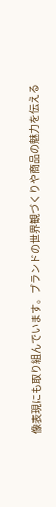像表現にも取り組んでいます。ブランドの世界観づくりや商品の魅力を伝える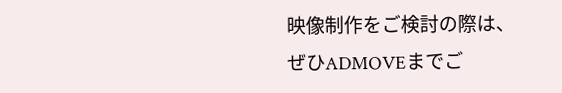映像制作をご検討の際は、ぜひADMOVEまでご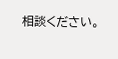相談ください。